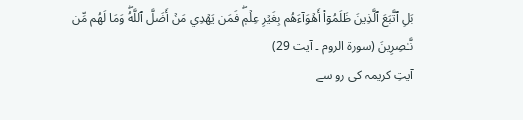بَلِ ٱتَّبَعَ ٱلَّذِينَ ظَلَمُوٓاْ أَهۡوَآءَهُم بِغَيۡرِ عِلۡمٖۖ فَمَن يَهۡدِي مَنۡ أَضَلَّ ٱللَّهُۖ وَمَا لَهُم مِّن نَّـٰصِرِينَ (سورۃ الروم ۔ آیت 29)
آیتِ کریمہ کی رو سے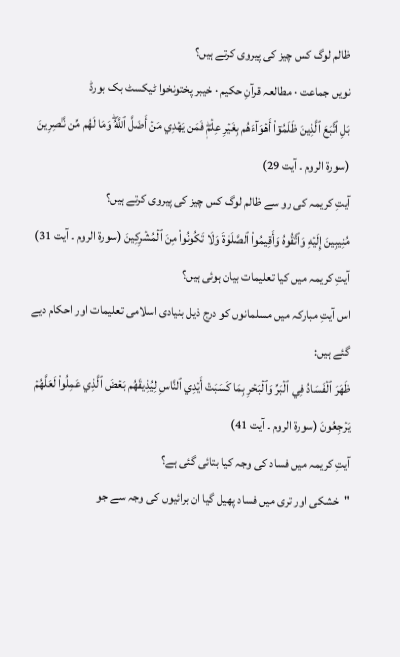ظالم لوگ کس چیز کی پیروی کرتے ہیں؟
نویں جماعت · مطالعہ قرآنِ حکیم · خیبر پختونخوا ٹیکسٹ بک بورڈ
بَلِ ٱتَّبَعَ ٱلَّذِينَ ظَلَمُوٓاْ أَهۡوَآءَهُم بِغَيۡرِ عِلۡمٖۖ فَمَن يَهۡدِي مَنۡ أَضَلَّ ٱللَّهُۖ وَمَا لَهُم مِّن نَّـٰصِرِينَ (سورۃ الروم ۔ آیت 29)
آیتِ کریمہ کی رو سے ظالم لوگ کس چیز کی پیروی کرتے ہیں؟
مُنِيبِينَ إِلَيۡهِ وَٱتَّقُوهُ وَأَقِيمُواْ ٱلصَّلَوٰةَ وَلَا تَكُونُواْ مِنَ ٱلۡمُشۡرِكِينَ (سورۃ الروم ۔ آیت 31)
آیتِ کریمہ میں کیا تعلیمات بیان ہوئی ہیں؟
اس آیتِ مبارکہ میں مسلمانوں کو درج ذیل بنیادی اسلامی تعلیمات اور احکام دیے گئے ہیں:
ظَهَرَ ٱلۡفَسَادُ فِي ٱلۡبَرِّ وَٱلۡبَحۡرِ بِمَا كَسَبَتۡ أَيۡدِي ٱلنَّاسِ لِيُذِيقَهُم بَعۡضَ ٱلَّذِي عَمِلُواْ لَعَلَّهُمۡ يَرۡجِعُونَ (سورۃ الروم ۔ آیت 41)
آیتِ کریمہ میں فساد کی وجہ کیا بتائی گئی ہے؟
"خشکی اور تری میں فساد پھیل گیا ان برائیوں کی وجہ سے جو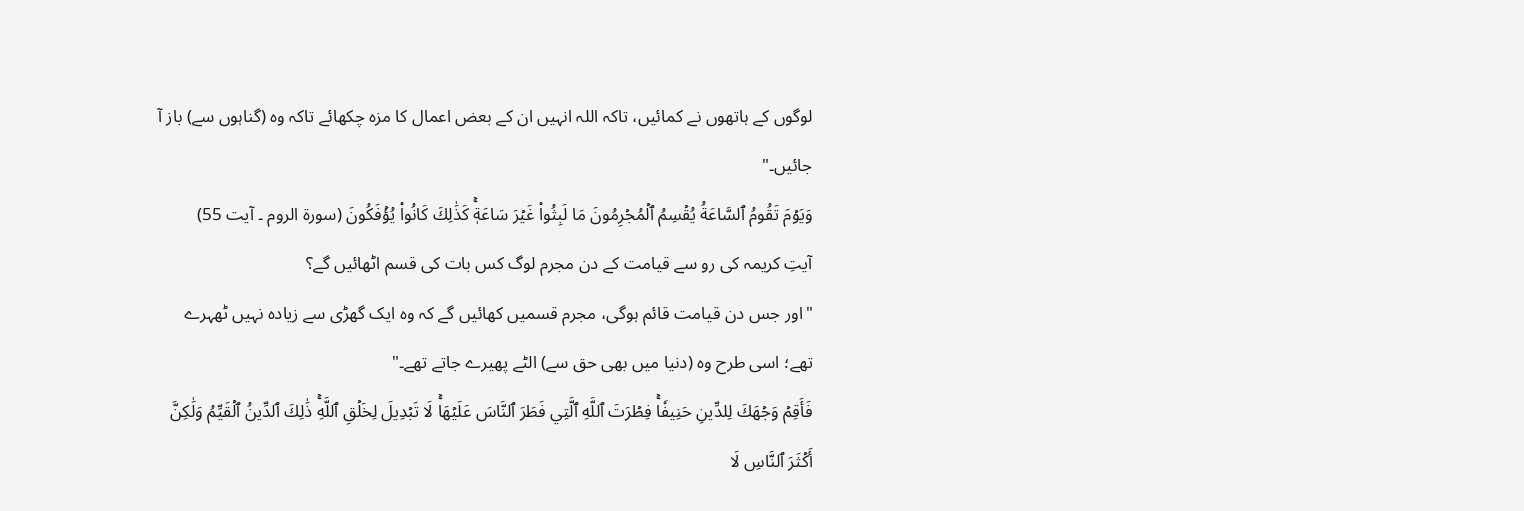لوگوں کے ہاتھوں نے کمائیں، تاکہ اللہ انہیں ان کے بعض اعمال کا مزہ چکھائے تاکہ وہ (گناہوں سے) باز آ جائیں۔"
وَيَوۡمَ تَقُومُ ٱلسَّاعَةُ يُقۡسِمُ ٱلۡمُجۡرِمُونَ مَا لَبِثُواْ غَيۡرَ سَاعَةٖۚ كَذَٰلِكَ كَانُواْ يُؤۡفَكُونَ (سورۃ الروم ۔ آیت 55)
آیتِ کریمہ کی رو سے قیامت کے دن مجرم لوگ کس بات کی قسم اٹھائیں گے؟
"اور جس دن قیامت قائم ہوگی، مجرم قسمیں کھائیں گے کہ وہ ایک گھڑی سے زیادہ نہیں ٹھہرے تھے؛ اسی طرح وہ (دنیا میں بھی حق سے) الٹے پھیرے جاتے تھے۔"
فَأَقِمۡ وَجۡهَكَ لِلدِّينِ حَنِيفٗاۚ فِطۡرَتَ ٱللَّهِ ٱلَّتِي فَطَرَ ٱلنَّاسَ عَلَيۡهَاۚ لَا تَبۡدِيلَ لِخَلۡقِ ٱللَّهِۚ ذَٰلِكَ ٱلدِّينُ ٱلۡقَيِّمُ وَلَٰكِنَّ أَكۡثَرَ ٱلنَّاسِ لَا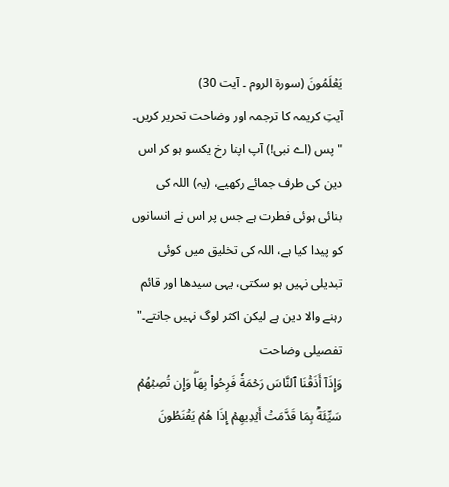يَعۡلَمُونَ (سورۃ الروم ۔ آیت 30)
آیتِ کریمہ کا ترجمہ اور وضاحت تحریر کریں۔
"پس (اے نبی!) آپ اپنا رخ یکسو ہو کر اس دین کی طرف جمائے رکھیے، (یہ) اللہ کی بنائی ہوئی فطرت ہے جس پر اس نے انسانوں کو پیدا کیا ہے، اللہ کی تخلیق میں کوئی تبدیلی نہیں ہو سکتی، یہی سیدھا اور قائم رہنے والا دین ہے لیکن اکثر لوگ نہیں جانتے۔"
تفصیلی وضاحت
وَإِذَآ أَذَقۡنَا ٱلنَّاسَ رَحۡمَةٗ فَرِحُواْ بِهَاۖ وَإِن تُصِبۡهُمۡ سَيِّئَةُۢ بِمَا قَدَّمَتۡ أَيۡدِيهِمۡ إِذَا هُمۡ يَقۡنَطُونَ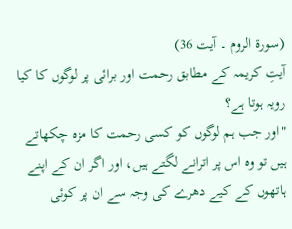(سورۃ الروم ۔ آیت 36)
آیتِ کریمہ کے مطابق رحمت اور برائی پر لوگوں کا کیا رویہ ہوتا ہے؟
"اور جب ہم لوگوں کو کسی رحمت کا مزہ چکھاتے ہیں تو وہ اس پر اترانے لگتے ہیں، اور اگر ان کے اپنے ہاتھوں کے کیے دھرے کی وجہ سے ان پر کوئی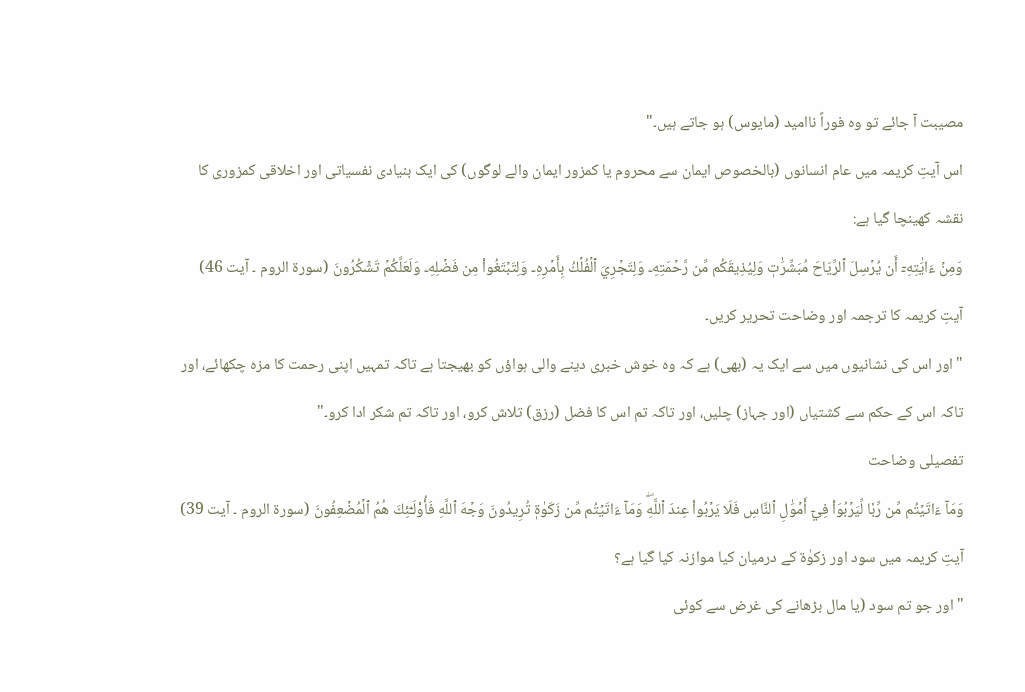مصیبت آ جائے تو وہ فوراً ناامید (مایوس) ہو جاتے ہیں۔"
اس آیتِ کریمہ میں عام انسانوں (بالخصوص ایمان سے محروم یا کمزور ایمان والے لوگوں) کی ایک بنیادی نفسیاتی اور اخلاقی کمزوری کا نقشہ کھینچا گیا ہے:
وَمِنۡ ءَايَٰتِهِۦٓ أَن يُرۡسِلَ ٱلرِّيَاحَ مُبَشِّرَٰتٖ وَلِيُذِيقَكُم مِّن رَّحۡمَتِهِۦ وَلِتَجۡرِيَ ٱلۡفُلۡكُ بِأَمۡرِهِۦ وَلِتَبۡتَغُواْ مِن فَضۡلِهِۦ وَلَعَلَّكُمۡ تَشۡكُرُونَ (سورۃ الروم ۔ آیت 46)
آیتِ کریمہ کا ترجمہ اور وضاحت تحریر کریں۔
"اور اس کی نشانیوں میں سے ایک یہ (بھی) ہے کہ وہ خوش خبری دینے والی ہواؤں کو بھیجتا ہے تاکہ تمہیں اپنی رحمت کا مزہ چکھائے، اور تاکہ اس کے حکم سے کشتیاں (اور جہاز) چلیں، اور تاکہ تم اس کا فضل (رزق) تلاش کرو، اور تاکہ تم شکر ادا کرو۔"
تفصیلی وضاحت
وَمَآ ءَاتَيۡتُم مِّن رِّبٗا لِّيَرۡبُوَاْ فِيٓ أَمۡوَٰلِ ٱلنَّاسِ فَلَا يَرۡبُواْ عِندَ ٱللَّهِۖ وَمَآ ءَاتَيۡتُم مِّن زَكَوٰةٖ تُرِيدُونَ وَجۡهَ ٱللَّهِ فَأُوْلَـٰٓئِكَ هُمُ ٱلۡمُضۡعِفُونَ (سورۃ الروم ۔ آیت 39)
آیتِ کریمہ میں سود اور زکوٰۃ کے درمیان کیا موازنہ کیا گیا ہے؟
"اور جو تم سود (یا مال بڑھانے کی غرض سے کوئی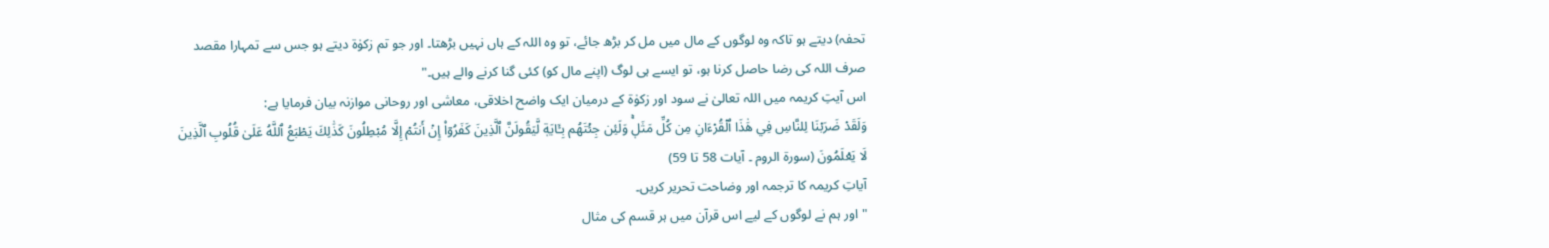تحفہ) دیتے ہو تاکہ وہ لوگوں کے مال میں مل کر بڑھ جائے، تو وہ اللہ کے ہاں نہیں بڑھتا۔ اور جو تم زکوٰۃ دیتے ہو جس سے تمہارا مقصد صرف اللہ کی رضا حاصل کرنا ہو، تو ایسے ہی لوگ (اپنے مال کو) کئی گنا کرنے والے ہیں۔"
اس آیتِ کریمہ میں اللہ تعالیٰ نے سود اور زکوٰۃ کے درمیان ایک واضح اخلاقی، معاشی اور روحانی موازنہ بیان فرمایا ہے:
وَلَقَدۡ ضَرَبۡنَا لِلنَّاسِ فِي هَٰذَا ٱلۡقُرۡءَانِ مِن كُلِّ مَثَلٖۚ وَلَئِن جِئۡتَهُم بِـَٔايَةٖ لَّيَقُولَنَّ ٱلَّذِينَ كَفَرُوٓاْ إِنۡ أَنتُمۡ إِلَّا مُبۡطِلُونَ كَذَٰلِكَ يَطۡبَعُ ٱللَّهُ عَلَىٰ قُلُوبِ ٱلَّذِينَ لَا يَعۡلَمُونَ (سورۃ الروم ۔ آیات 58 تا 59)
آیاتِ کریمہ کا ترجمہ اور وضاحت تحریر کریں۔
"اور ہم نے لوگوں کے لیے اس قرآن میں ہر قسم کی مثال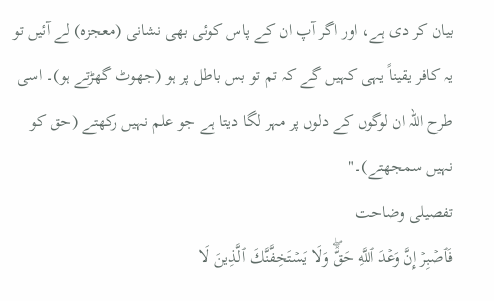بیان کر دی ہے، اور اگر آپ ان کے پاس کوئی بھی نشانی (معجزہ) لے آئیں تو یہ کافر یقیناً یہی کہیں گے کہ تم تو بس باطل پر ہو (جھوٹ گھڑتے ہو)۔ اسی طرح اللہ ان لوگوں کے دلوں پر مہر لگا دیتا ہے جو علم نہیں رکھتے (حق کو نہیں سمجھتے)۔"
تفصیلی وضاحت
فَٱصۡبِرۡ إِنَّ وَعۡدَ ٱللَّهِ حَقّٞۖ وَلَا يَسۡتَخِفَّنَّكَ ٱلَّذِينَ لَا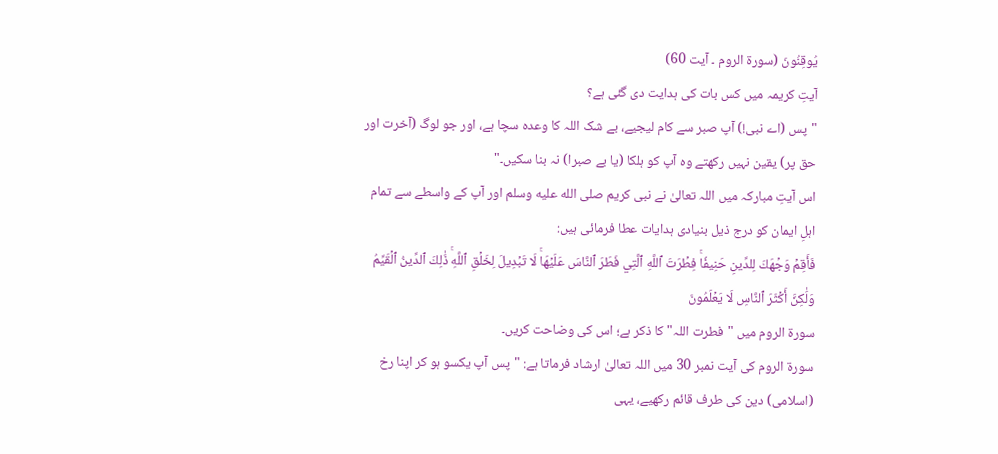يُوقِنُونَ (سورۃ الروم ۔ آیت 60)
آیتِ کریمہ میں کس بات کی ہدایت دی گئی ہے؟
"پس (اے نبی!) آپ صبر سے کام لیجیے، بے شک اللہ کا وعدہ سچا ہے، اور جو لوگ (آخرت اور حق پر) یقین نہیں رکھتے وہ آپ کو ہلکا (یا بے صبرا) نہ بنا سکیں۔"
اس آیتِ مبارکہ میں اللہ تعالیٰ نے نبی کریم صلى الله عليه وسلم اور آپ کے واسطے سے تمام اہلِ ایمان کو درج ذیل بنیادی ہدایات عطا فرمائی ہیں:
فَأَقِمۡ وَجۡهَكَ لِلدِّينِ حَنِيفٗاۚ فِطۡرَتَ ٱللَّهِ ٱلَّتِي فَطَرَ ٱلنَّاسَ عَلَيۡهَاۚ لَا تَبۡدِيلَ لِخَلۡقِ ٱللَّهِۚ ذَٰلِكَ ٱلدِّينُ ٱلۡقَيِّمُ وَلَٰكِنَّ أَكۡثَرَ ٱلنَّاسِ لَا يَعۡلَمُونَ
سورۃ الروم میں "فطرت اللہ" کا ذکر ہے؛ اس کی وضاحت کریں۔
سورۃ الروم کی آیت نمبر 30 میں اللہ تعالیٰ ارشاد فرماتا ہے: "پس آپ یکسو ہو کر اپنا رخ (اسلامی) دین کی طرف قائم رکھیے، یہی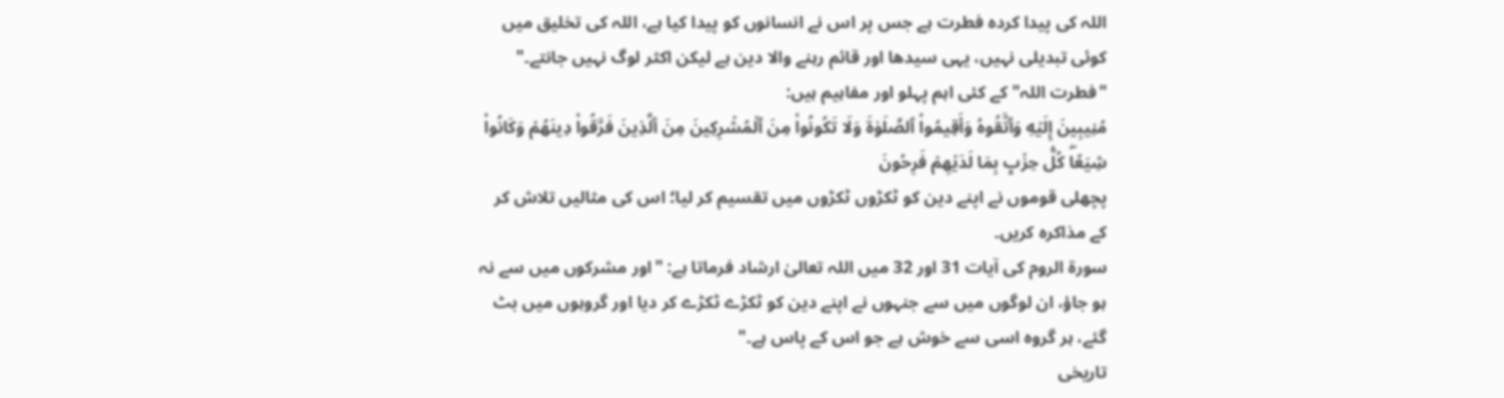اللہ کی پیدا کردہ فطرت ہے جس پر اس نے انسانوں کو پیدا کیا ہے، اللہ کی تخلیق میں کوئی تبدیلی نہیں، یہی سیدھا اور قائم رہنے والا دین ہے لیکن اکثر لوگ نہیں جانتے۔" "فطرت اللہ" کے کئی اہم پہلو اور مفاہیم ہیں:
مُنِيبِينَ إِلَيۡهِ وَٱتَّقُوهُ وَأَقِيمُواْ ٱلصَّلَوٰةَ وَلَا تَكُونُواْ مِنَ ٱلۡمُشۡرِكِينَ مِنَ ٱلَّذِينَ فَرَّقُواْ دِينَهُمۡ وَكَانُواْ شِيَعٗاۖ كُلُّ حِزۡبِۭ بِمَا لَدَيۡهِمۡ فَرِحُونَ
پچھلی قوموں نے اپنے دین کو ٹکڑوں ٹکڑوں میں تقسیم کر لیا؛ اس کی مثالیں تلاش کر کے مذاکرہ کریں۔
سورۃ الروم کی آیات 31 اور 32 میں اللہ تعالیٰ ارشاد فرماتا ہے: "اور مشرکوں میں سے نہ ہو جاؤ، ان لوگوں میں سے جنہوں نے اپنے دین کو ٹکڑے ٹکڑے کر دیا اور گروہوں میں بٹ گئے، ہر گروہ اسی سے خوش ہے جو اس کے پاس ہے۔"
تاریخی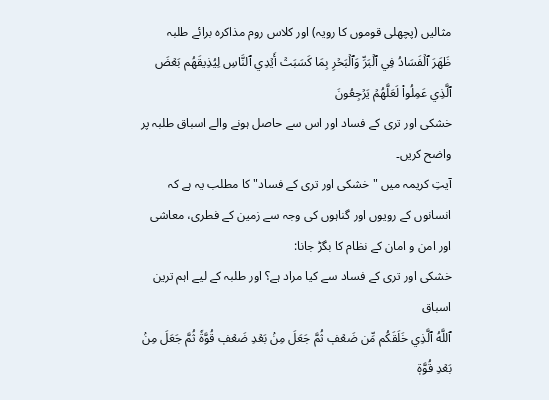مثالیں (پچھلی قوموں کا رویہ) اور کلاس روم مذاکرہ برائے طلبہ
ظَهَرَ ٱلۡفَسَادُ فِي ٱلۡبَرِّ وَٱلۡبَحۡرِ بِمَا كَسَبَتۡ أَيۡدِي ٱلنَّاسِ لِيُذِيقَهُم بَعۡضَ ٱلَّذِي عَمِلُواْ لَعَلَّهُمۡ يَرۡجِعُونَ
خشکی اور تری کے فساد اور اس سے حاصل ہونے والے اسباق طلبہ پر واضح کریں۔
آیتِ کریمہ میں "خشکی اور تری کے فساد" کا مطلب یہ ہے کہ انسانوں کے رویوں اور گناہوں کی وجہ سے زمین کے فطری، معاشی اور امن و امان کے نظام کا بگڑ جانا:
خشکی اور تری کے فساد سے کیا مراد ہے؟ اور طلبہ کے لیے اہم ترین اسباق
ٱللَّهُ ٱلَّذِي خَلَقَكُم مِّن ضَعۡفٖ ثُمَّ جَعَلَ مِنۢ بَعۡدِ ضَعۡفٖ قُوَّةٗ ثُمَّ جَعَلَ مِنۢ بَعۡدِ قُوَّةٖ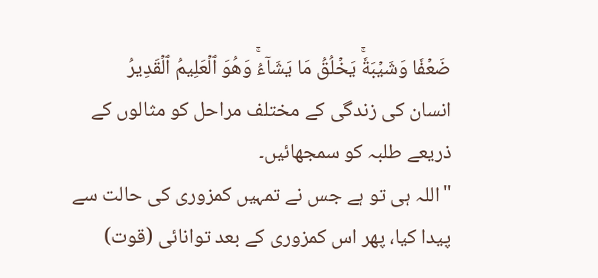ضَعۡفٗا وَشَيۡبَةٗۚ يَخۡلُقُ مَا يَشَآءُۚ وَهُوَ ٱلۡعَلِيمُ ٱلۡقَدِيرُ
انسان کی زندگی کے مختلف مراحل کو مثالوں کے ذریعے طلبہ کو سمجھائیں۔
"اللہ ہی تو ہے جس نے تمہیں کمزوری کی حالت سے پیدا کیا، پھر اس کمزوری کے بعد توانائی (قوت)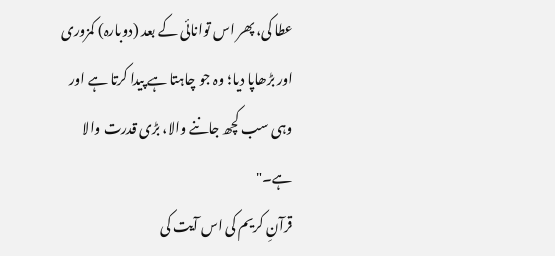عطا کی، پھر اس توانائی کے بعد (دوبارہ) کمزوری اور بڑھاپا دیا؛ وہ جو چاہتا ہے پیدا کرتا ہے اور وہی سب کچھ جاننے والا، بڑی قدرت والا ہے۔"
قرآنِ کریم کی اس آیت کی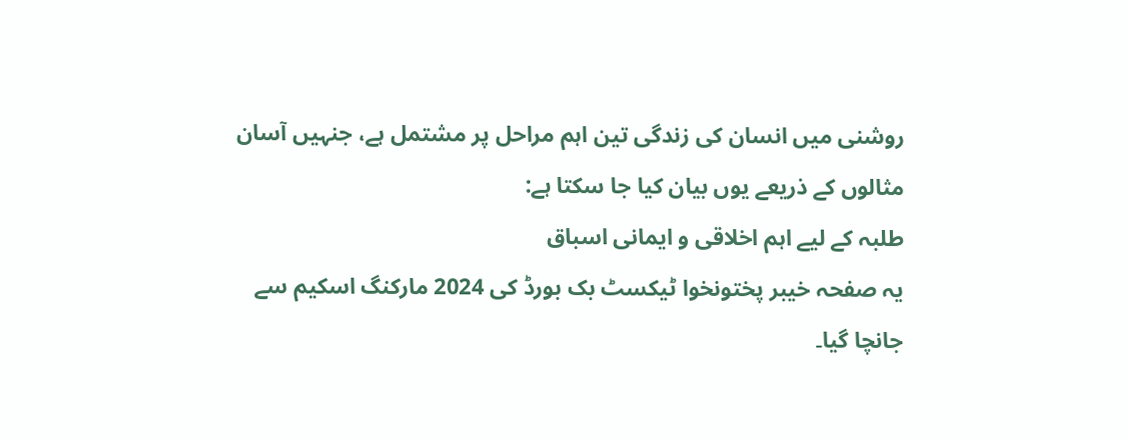روشنی میں انسان کی زندگی تین اہم مراحل پر مشتمل ہے، جنہیں آسان مثالوں کے ذریعے یوں بیان کیا جا سکتا ہے:
طلبہ کے لیے اہم اخلاقی و ایمانی اسباق
یہ صفحہ خیبر پختونخوا ٹیکسٹ بک بورڈ کی 2024 مارکنگ اسکیم سے جانچا گیا۔